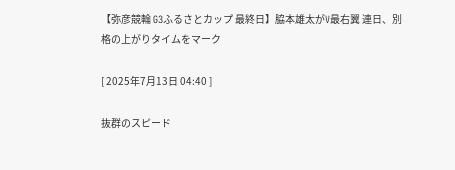【弥彦競輪 G3ふるさとカップ 最終日】脇本雄太がV最右翼 連日、別格の上がりタイムをマーク

[ 2025年7月13日 04:40 ]

抜群のスピード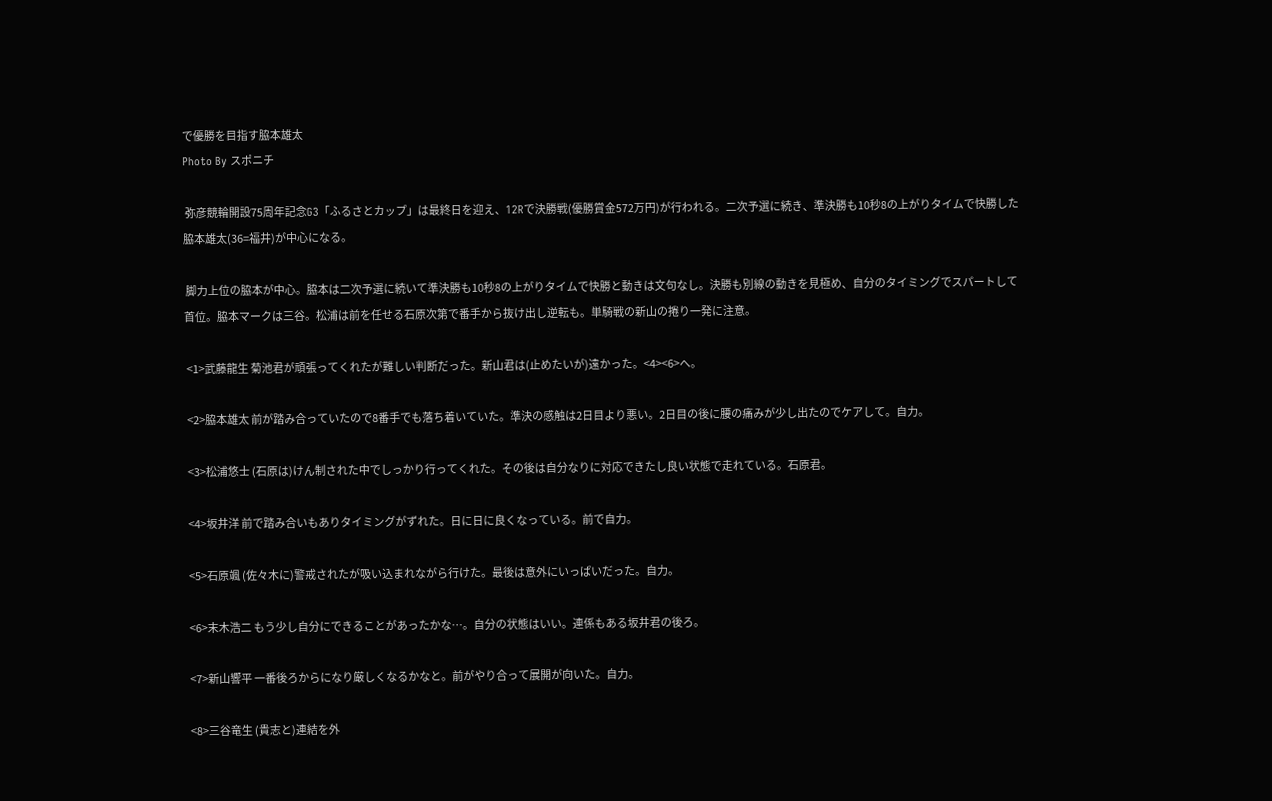で優勝を目指す脇本雄太
Photo By スポニチ

 弥彦競輪開設75周年記念G3「ふるさとカップ」は最終日を迎え、12Rで決勝戦(優勝賞金572万円)が行われる。二次予選に続き、準決勝も10秒8の上がりタイムで快勝した脇本雄太(36=福井)が中心になる。

 脚力上位の脇本が中心。脇本は二次予選に続いて準決勝も10秒8の上がりタイムで快勝と動きは文句なし。決勝も別線の動きを見極め、自分のタイミングでスパートして首位。脇本マークは三谷。松浦は前を任せる石原次第で番手から抜け出し逆転も。単騎戦の新山の捲り一発に注意。

 <1>武藤龍生 菊池君が頑張ってくれたが難しい判断だった。新山君は(止めたいが)遠かった。<4><6>へ。

 <2>脇本雄太 前が踏み合っていたので8番手でも落ち着いていた。準決の感触は2日目より悪い。2日目の後に腰の痛みが少し出たのでケアして。自力。

 <3>松浦悠士 (石原は)けん制された中でしっかり行ってくれた。その後は自分なりに対応できたし良い状態で走れている。石原君。

 <4>坂井洋 前で踏み合いもありタイミングがずれた。日に日に良くなっている。前で自力。

 <5>石原颯 (佐々木に)警戒されたが吸い込まれながら行けた。最後は意外にいっぱいだった。自力。

 <6>末木浩二 もう少し自分にできることがあったかな…。自分の状態はいい。連係もある坂井君の後ろ。

 <7>新山響平 一番後ろからになり厳しくなるかなと。前がやり合って展開が向いた。自力。

 <8>三谷竜生 (貴志と)連結を外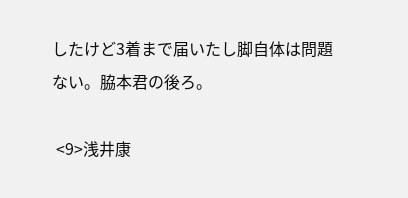したけど3着まで届いたし脚自体は問題ない。脇本君の後ろ。

 <9>浅井康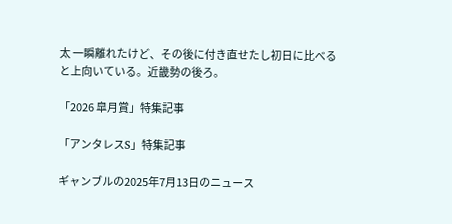太 一瞬離れたけど、その後に付き直せたし初日に比べると上向いている。近畿勢の後ろ。

「2026 皐月賞」特集記事

「アンタレスS」特集記事

ギャンブルの2025年7月13日のニュース